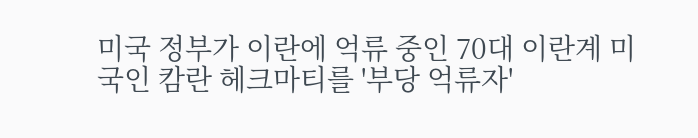미국 정부가 이란에 억류 중인 70대 이란계 미국인 캄란 헤크마티를 '부당 억류자'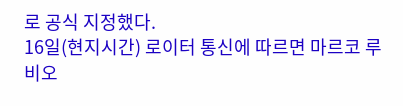로 공식 지정했다.
16일(현지시간) 로이터 통신에 따르면 마르코 루비오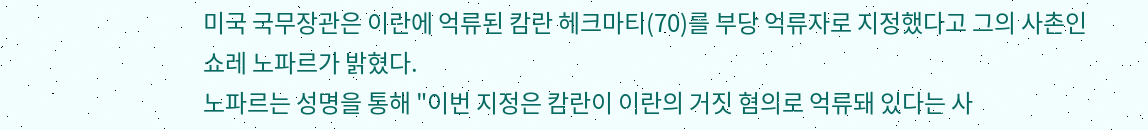미국 국무장관은 이란에 억류된 캄란 헤크마티(70)를 부당 억류자로 지정했다고 그의 사촌인 쇼레 노파르가 밝혔다.
노파르는 성명을 통해 "이번 지정은 캄란이 이란의 거짓 혐의로 억류돼 있다는 사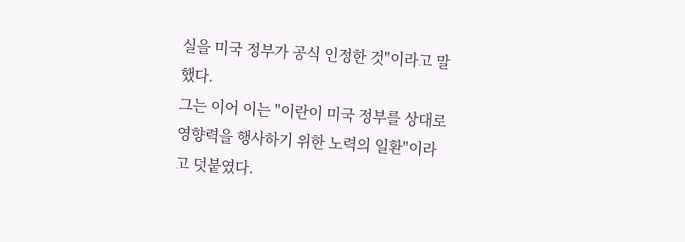실을 미국 정부가 공식 인정한 것"이라고 말했다.
그는 이어 이는 "이란이 미국 정부를 상대로 영향력을 행사하기 위한 노력의 일환"이라고 덧붙였다.